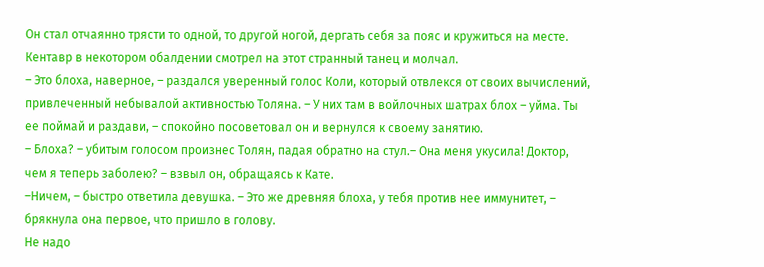Он стал отчаянно трясти то одной, то другой ногой, дергать себя за пояс и кружиться на месте. Кентавр в некотором обалдении смотрел на этот странный танец и молчал.
– Это блоха, наверное, – раздался уверенный голос Коли, который отвлекся от своих вычислений, привлеченный небывалой активностью Толяна. – У них там в войлочных шатрах блох – уйма. Ты ее поймай и раздави, – спокойно посоветовал он и вернулся к своему занятию.
– Блоха? – убитым голосом произнес Толян, падая обратно на стул.– Она меня укусила! Доктор, чем я теперь заболею? – взвыл он, обращаясь к Кате.
–Ничем, – быстро ответила девушка. – Это же древняя блоха, у тебя против нее иммунитет, – брякнула она первое, что пришло в голову.
Не надо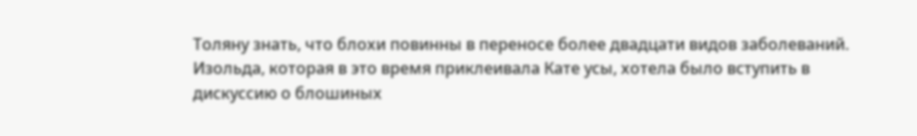Толяну знать, что блохи повинны в переносе более двадцати видов заболеваний. Изольда, которая в это время приклеивала Кате усы, хотела было вступить в дискуссию о блошиных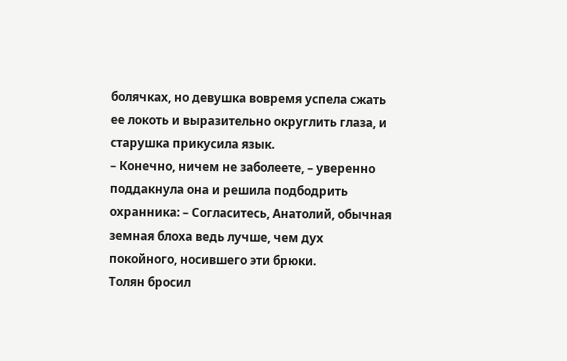болячках, но девушка вовремя успела сжать ее локоть и выразительно округлить глаза, и старушка прикусила язык.
– Конечно, ничем не заболеете, – уверенно поддакнула она и решила подбодрить охранника: – Согласитесь, Анатолий, обычная земная блоха ведь лучше, чем дух покойного, носившего эти брюки.
Толян бросил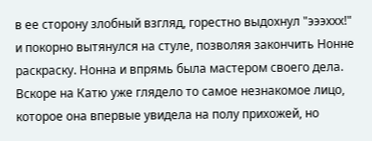в ее сторону злобный взгляд, горестно выдохнул "эээххх!" и покорно вытянулся на стуле, позволяя закончить Нонне раскраску. Нонна и впрямь была мастером своего дела. Вскоре на Катю уже глядело то самое незнакомое лицо, которое она впервые увидела на полу прихожей, но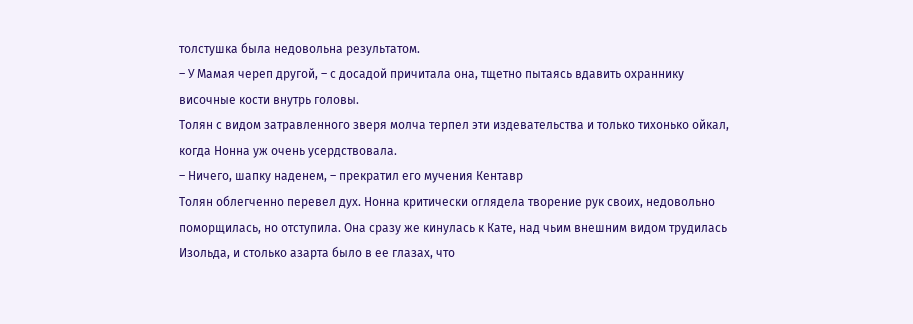толстушка была недовольна результатом.
– У Мамая череп другой, – с досадой причитала она, тщетно пытаясь вдавить охраннику височные кости внутрь головы.
Толян с видом затравленного зверя молча терпел эти издевательства и только тихонько ойкал, когда Нонна уж очень усердствовала.
– Ничего, шапку наденем, – прекратил его мучения Кентавр
Толян облегченно перевел дух. Нонна критически оглядела творение рук своих, недовольно поморщилась, но отступила. Она сразу же кинулась к Кате, над чьим внешним видом трудилась Изольда, и столько азарта было в ее глазах, что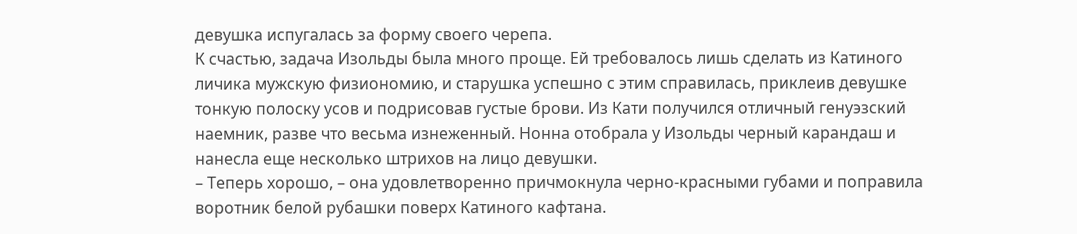девушка испугалась за форму своего черепа.
К счастью, задача Изольды была много проще. Ей требовалось лишь сделать из Катиного личика мужскую физиономию, и старушка успешно с этим справилась, приклеив девушке тонкую полоску усов и подрисовав густые брови. Из Кати получился отличный генуэзский наемник, разве что весьма изнеженный. Нонна отобрала у Изольды черный карандаш и нанесла еще несколько штрихов на лицо девушки.
– Теперь хорошо, – она удовлетворенно причмокнула черно-красными губами и поправила воротник белой рубашки поверх Катиного кафтана.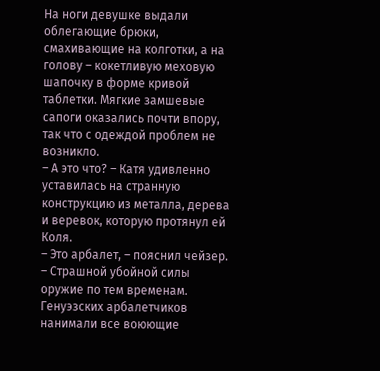На ноги девушке выдали облегающие брюки, смахивающие на колготки, а на голову – кокетливую меховую шапочку в форме кривой таблетки. Мягкие замшевые сапоги оказались почти впору, так что с одеждой проблем не возникло.
– А это что? – Катя удивленно уставилась на странную конструкцию из металла, дерева и веревок, которую протянул ей Коля.
– Это арбалет, – пояснил чейзер. – Страшной убойной силы оружие по тем временам. Генуэзских арбалетчиков нанимали все воюющие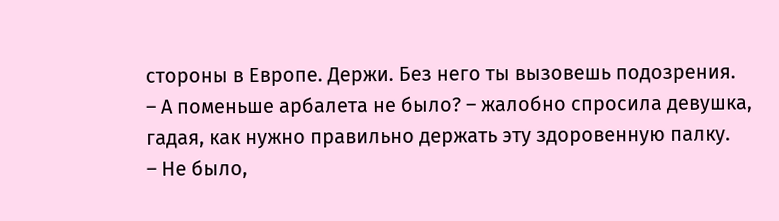стороны в Европе. Держи. Без него ты вызовешь подозрения.
– А поменьше арбалета не было? – жалобно спросила девушка, гадая, как нужно правильно держать эту здоровенную палку.
– Не было,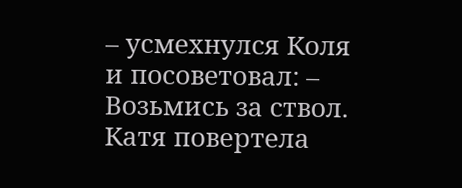– усмехнулся Коля и посоветовал: – Возьмись за ствол.
Катя повертела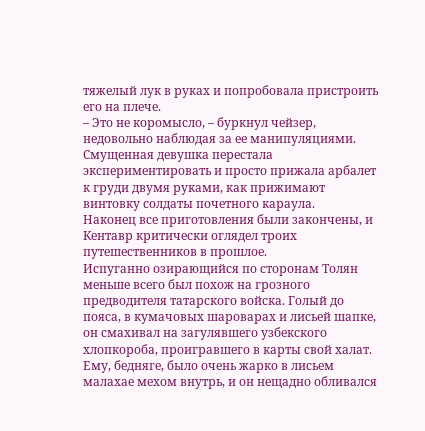тяжелый лук в руках и попробовала пристроить его на плече.
– Это не коромысло, – буркнул чейзер, недовольно наблюдая за ее манипуляциями.
Смущенная девушка перестала экспериментировать и просто прижала арбалет к груди двумя руками, как прижимают винтовку солдаты почетного караула.
Наконец все приготовления были закончены, и Кентавр критически оглядел троих путешественников в прошлое.
Испуганно озирающийся по сторонам Толян меньше всего был похож на грозного предводителя татарского войска. Голый до пояса, в кумачовых шароварах и лисьей шапке, он смахивал на загулявшего узбекского хлопкороба, проигравшего в карты свой халат. Ему, бедняге, было очень жарко в лисьем малахае мехом внутрь, и он нещадно обливался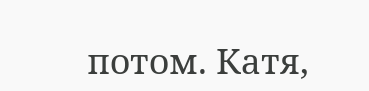потом. Катя,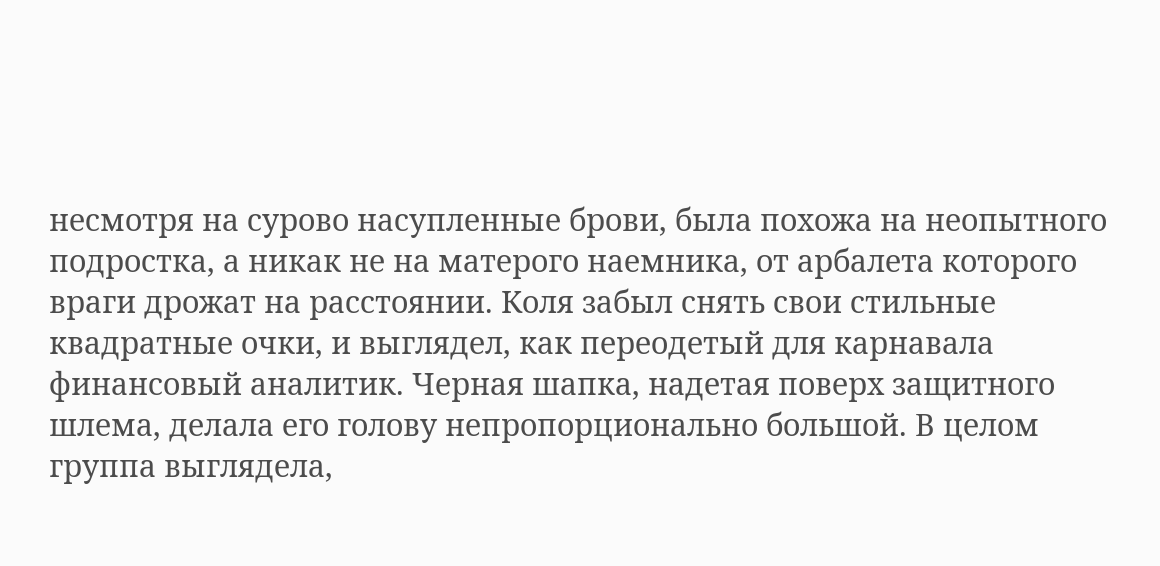несмотря на сурово насупленные брови, была похожа на неопытного подростка, а никак не на матерого наемника, от арбалета которого враги дрожат на расстоянии. Коля забыл снять свои стильные квадратные очки, и выглядел, как переодетый для карнавала финансовый аналитик. Черная шапка, надетая поверх защитного шлема, делала его голову непропорционально большой. В целом группа выглядела,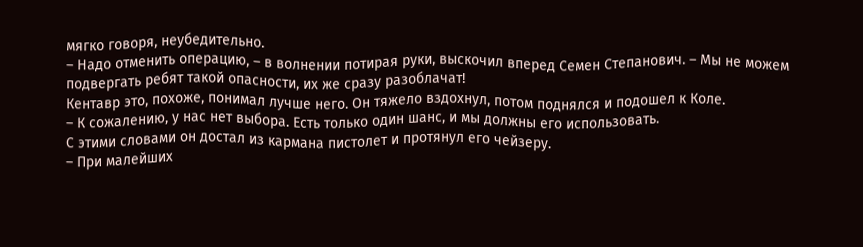мягко говоря, неубедительно.
– Надо отменить операцию, – в волнении потирая руки, выскочил вперед Семен Степанович. – Мы не можем подвергать ребят такой опасности, их же сразу разоблачат!
Кентавр это, похоже, понимал лучше него. Он тяжело вздохнул, потом поднялся и подошел к Коле.
– К сожалению, у нас нет выбора. Есть только один шанс, и мы должны его использовать.
С этими словами он достал из кармана пистолет и протянул его чейзеру.
– При малейших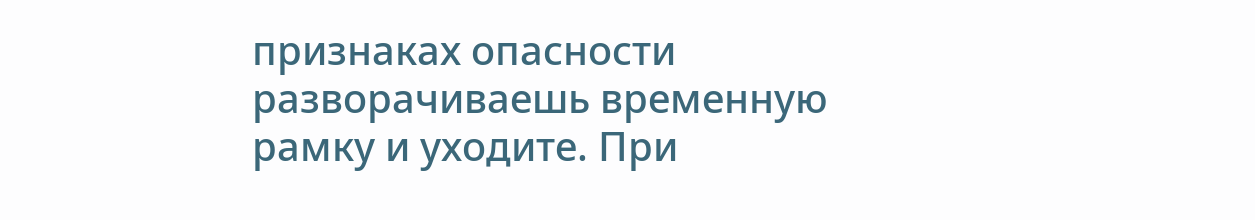признаках опасности разворачиваешь временную рамку и уходите. При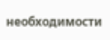необходимости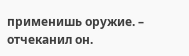применишь оружие. – отчеканил он.